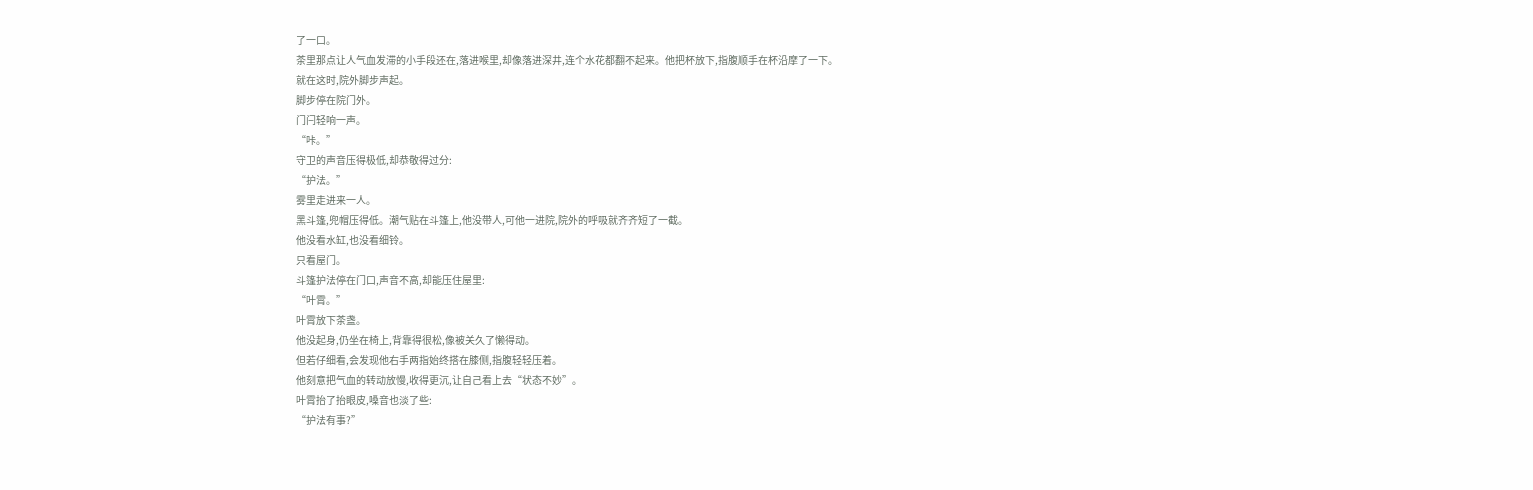了一口。
茶里那点让人气血发滞的小手段还在,落进喉里,却像落进深井,连个水花都翻不起来。他把杯放下,指腹顺手在杯沿摩了一下。
就在这时,院外脚步声起。
脚步停在院门外。
门闩轻响一声。
“咔。”
守卫的声音压得极低,却恭敬得过分:
“护法。”
雾里走进来一人。
黑斗篷,兜帽压得低。潮气贴在斗篷上,他没带人,可他一进院,院外的呼吸就齐齐短了一截。
他没看水缸,也没看细铃。
只看屋门。
斗篷护法停在门口,声音不高,却能压住屋里:
“叶霄。”
叶霄放下茶盏。
他没起身,仍坐在椅上,背靠得很松,像被关久了懒得动。
但若仔细看,会发现他右手两指始终搭在膝侧,指腹轻轻压着。
他刻意把气血的转动放慢,收得更沉,让自己看上去“状态不妙”。
叶霄抬了抬眼皮,嗓音也淡了些:
“护法有事?”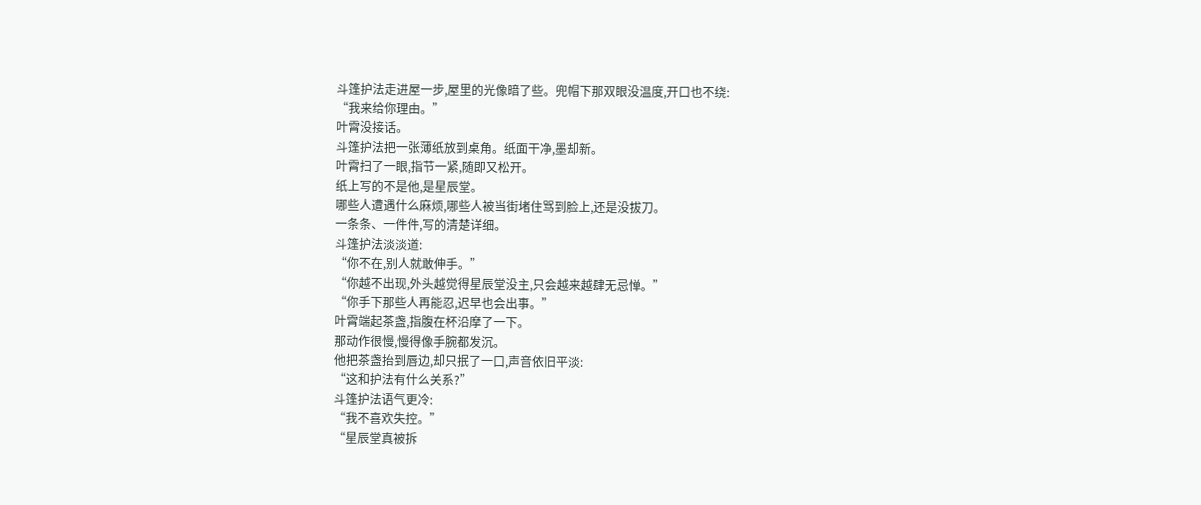斗篷护法走进屋一步,屋里的光像暗了些。兜帽下那双眼没温度,开口也不绕:
“我来给你理由。”
叶霄没接话。
斗篷护法把一张薄纸放到桌角。纸面干净,墨却新。
叶霄扫了一眼,指节一紧,随即又松开。
纸上写的不是他,是星辰堂。
哪些人遭遇什么麻烦,哪些人被当街堵住骂到脸上,还是没拔刀。
一条条、一件件,写的清楚详细。
斗篷护法淡淡道:
“你不在,别人就敢伸手。”
“你越不出现,外头越觉得星辰堂没主,只会越来越肆无忌惮。”
“你手下那些人再能忍,迟早也会出事。”
叶霄端起茶盏,指腹在杯沿摩了一下。
那动作很慢,慢得像手腕都发沉。
他把茶盏抬到唇边,却只抿了一口,声音依旧平淡:
“这和护法有什么关系?”
斗篷护法语气更冷:
“我不喜欢失控。”
“星辰堂真被拆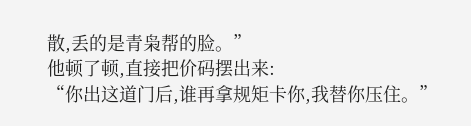散,丢的是青枭帮的脸。”
他顿了顿,直接把价码摆出来:
“你出这道门后,谁再拿规矩卡你,我替你压住。”